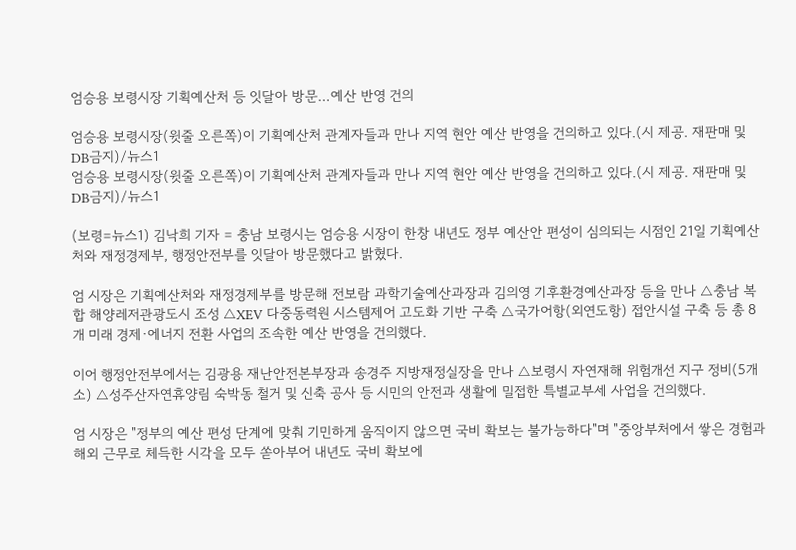엄승용 보령시장 기획예산처 등 잇달아 방문…예산 반영 건의

엄승용 보령시장(윗줄 오른쪽)이 기획예산처 관계자들과 만나 지역 현안 예산 반영을 건의하고 있다.(시 제공. 재판매 및 DB금지)/뉴스1
엄승용 보령시장(윗줄 오른쪽)이 기획예산처 관계자들과 만나 지역 현안 예산 반영을 건의하고 있다.(시 제공. 재판매 및 DB금지)/뉴스1

(보령=뉴스1) 김낙희 기자 = 충남 보령시는 엄승용 시장이 한창 내년도 정부 예산안 편성이 심의되는 시점인 21일 기획예산처와 재정경제부, 행정안전부를 잇달아 방문했다고 밝혔다.

엄 시장은 기획예산처와 재정경제부를 방문해 전보람 과학기술예산과장과 김의영 기후환경예산과장 등을 만나 △충남 복합 해양레저관광도시 조성 △XEV 다중동력원 시스템제어 고도화 기반 구축 △국가어항(외연도항) 접안시설 구축 등 총 8개 미래 경제·에너지 전환 사업의 조속한 예산 반영을 건의했다.

이어 행정안전부에서는 김광용 재난안전본부장과 송경주 지방재정실장을 만나 △보령시 자연재해 위험개선 지구 정비(5개소) △성주산자연휴양림 숙박동 철거 및 신축 공사 등 시민의 안전과 생활에 밀접한 특별교부세 사업을 건의했다.

엄 시장은 "정부의 예산 편성 단계에 맞춰 기민하게 움직이지 않으면 국비 확보는 불가능하다"며 "중앙부처에서 쌓은 경험과 해외 근무로 체득한 시각을 모두 쏟아부어 내년도 국비 확보에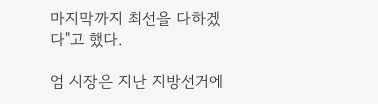마지막까지 최선을 다하겠다"고 했다.

엄 시장은 지난 지방선거에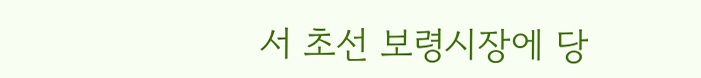서 초선 보령시장에 당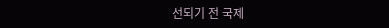선되기 전 국제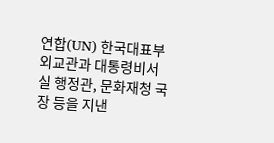연합(UN) 한국대표부 외교관과 대통령비서실 행정관, 문화재청 국장 등을 지낸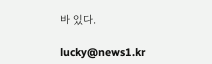바 있다.

lucky@news1.kr